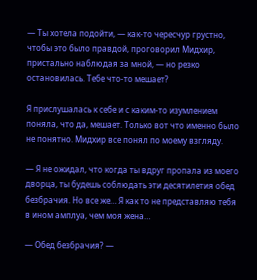— Ты хотела подойти, — как-то чересчур грустно, чтобы это было правдой, проговорил Мидхир, пристально наблюдая за мной, — но резко остановилась. Тебе что-то мешает?

Я прислушалась к себе и с каким-то изумлением поняла, что да, мешает. Только вот что именно было не понятно. Мидхир все понял по моему взгляду.

— Я не ожидал, что когда ты вдруг пропала из моего дворца, ты будешь соблюдать эти десятилетия обед безбрачия. Но все же… Я как то не представляю тебя в ином амплуа, чем моя жена…

— Обед безбрачия? —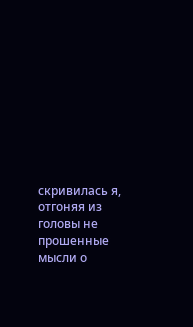скривилась я, отгоняя из головы не прошенные мысли о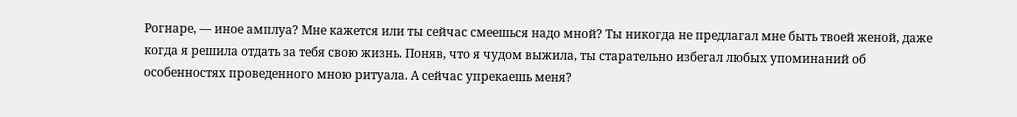Рогнаре, — иное амплуа? Мне кажется или ты сейчас смеешься надо мной? Ты никогда не предлагал мне быть твоей женой, даже когда я решила отдать за тебя свою жизнь. Поняв, что я чудом выжила, ты старательно избегал любых упоминаний об особенностях проведенного мною ритуала. А сейчас упрекаешь меня?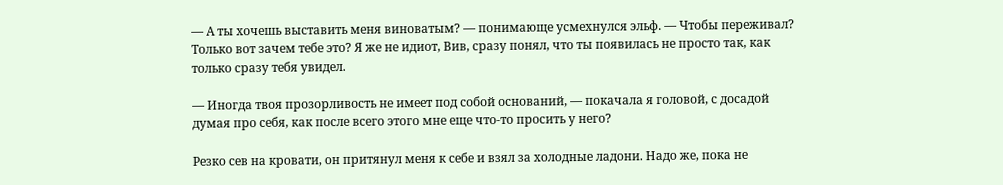— А ты хочешь выставить меня виноватым? — понимающе усмехнулся эльф. — Чтобы переживал? Только вот зачем тебе это? Я же не идиот, Вив, сразу понял, что ты появилась не просто так, как только сразу тебя увидел.

— Иногда твоя прозорливость не имеет под собой оснований, — покачала я головой, с досадой думая про себя, как после всего этого мне еще что-то просить у него?

Резко сев на кровати, он притянул меня к себе и взял за холодные ладони. Надо же, пока не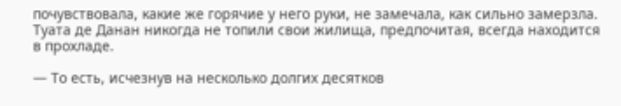почувствовала, какие же горячие у него руки, не замечала, как сильно замерзла. Туата де Данан никогда не топили свои жилища, предпочитая, всегда находится в прохладе.

— То есть, исчезнув на несколько долгих десятков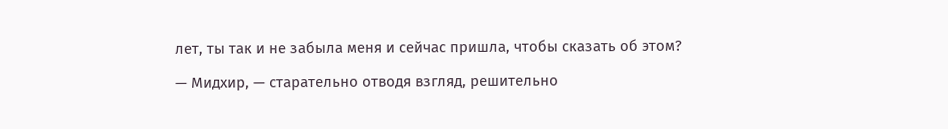лет, ты так и не забыла меня и сейчас пришла, чтобы сказать об этом?

— Мидхир, — старательно отводя взгляд, решительно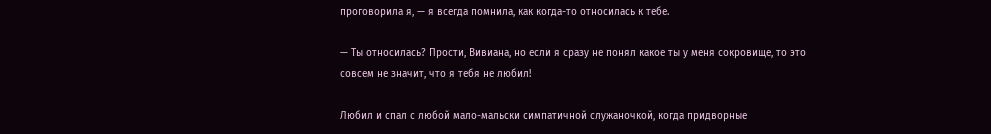проговорила я, — я всегда помнила, как когда-то относилась к тебе.

— Ты относилась? Прости, Вивиана, но если я сразу не понял какое ты у меня сокровище, то это совсем не значит, что я тебя не любил!

Любил и спал с любой мало-мальски симпатичной служаночкой, когда придворные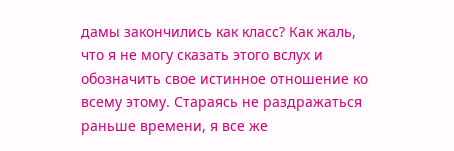дамы закончились как класс? Как жаль, что я не могу сказать этого вслух и обозначить свое истинное отношение ко всему этому. Стараясь не раздражаться раньше времени, я все же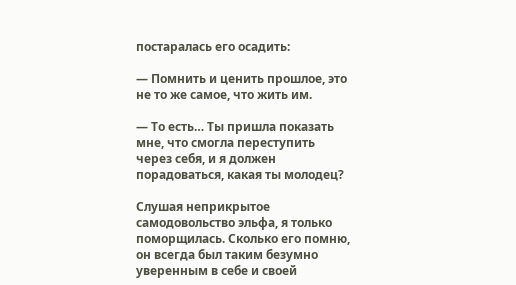постаралась его осадить:

— Помнить и ценить прошлое, это не то же самое, что жить им.

— То есть… Ты пришла показать мне, что смогла переступить через себя, и я должен порадоваться, какая ты молодец?

Слушая неприкрытое самодовольство эльфа, я только поморщилась. Сколько его помню, он всегда был таким безумно уверенным в себе и своей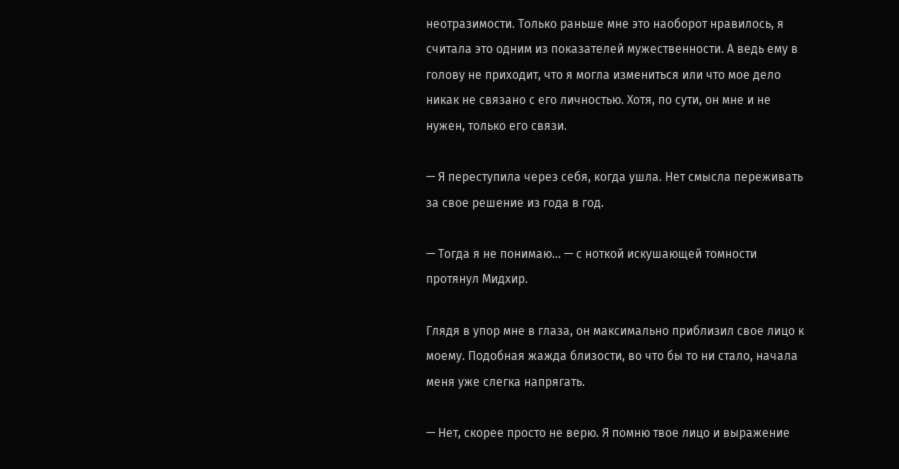неотразимости. Только раньше мне это наоборот нравилось, я считала это одним из показателей мужественности. А ведь ему в голову не приходит, что я могла измениться или что мое дело никак не связано с его личностью. Хотя, по сути, он мне и не нужен, только его связи.

— Я переступила через себя, когда ушла. Нет смысла переживать за свое решение из года в год.

— Тогда я не понимаю… — с ноткой искушающей томности протянул Мидхир.

Глядя в упор мне в глаза, он максимально приблизил свое лицо к моему. Подобная жажда близости, во что бы то ни стало, начала меня уже слегка напрягать.

— Нет, скорее просто не верю. Я помню твое лицо и выражение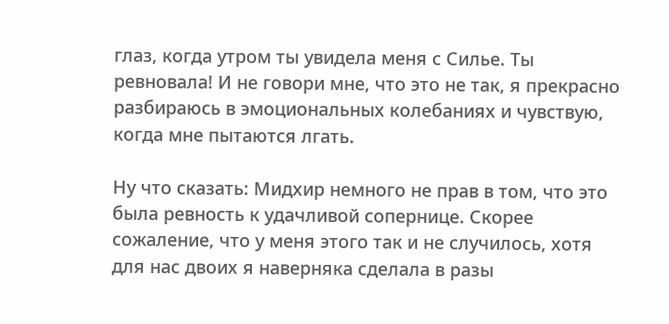глаз, когда утром ты увидела меня с Силье. Ты ревновала! И не говори мне, что это не так, я прекрасно разбираюсь в эмоциональных колебаниях и чувствую, когда мне пытаются лгать.

Ну что сказать: Мидхир немного не прав в том, что это была ревность к удачливой сопернице. Скорее сожаление, что у меня этого так и не случилось, хотя для нас двоих я наверняка сделала в разы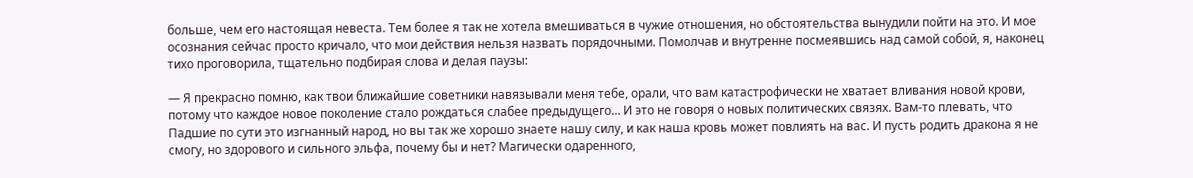больше, чем его настоящая невеста. Тем более я так не хотела вмешиваться в чужие отношения, но обстоятельства вынудили пойти на это. И мое осознания сейчас просто кричало, что мои действия нельзя назвать порядочными. Помолчав и внутренне посмеявшись над самой собой, я, наконец тихо проговорила, тщательно подбирая слова и делая паузы:

— Я прекрасно помню, как твои ближайшие советники навязывали меня тебе, орали, что вам катастрофически не хватает вливания новой крови, потому что каждое новое поколение стало рождаться слабее предыдущего… И это не говоря о новых политических связях. Вам-то плевать, что Падшие по сути это изгнанный народ, но вы так же хорошо знаете нашу силу, и как наша кровь может повлиять на вас. И пусть родить дракона я не смогу, но здорового и сильного эльфа, почему бы и нет? Магически одаренного,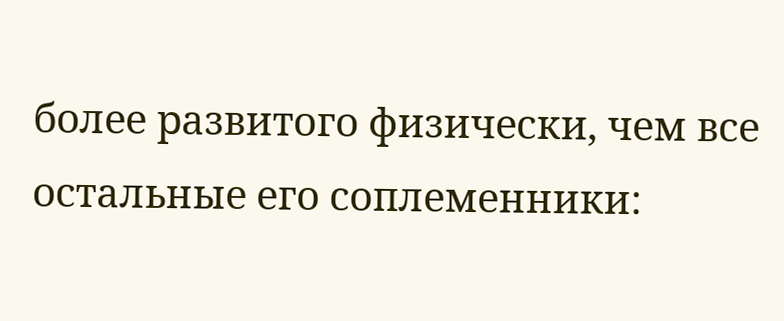более развитого физически, чем все остальные его соплеменники: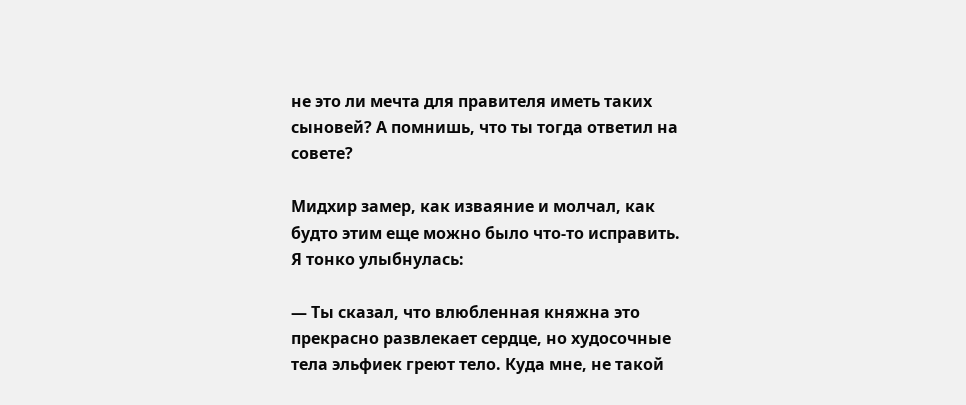не это ли мечта для правителя иметь таких сыновей? А помнишь, что ты тогда ответил на совете?

Мидхир замер, как изваяние и молчал, как будто этим еще можно было что-то исправить. Я тонко улыбнулась:

— Ты сказал, что влюбленная княжна это прекрасно развлекает сердце, но худосочные тела эльфиек греют тело. Куда мне, не такой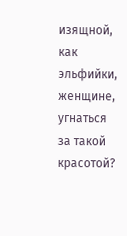изящной, как эльфийки, женщине, угнаться за такой красотой?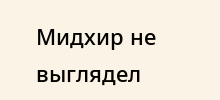Мидхир не выглядел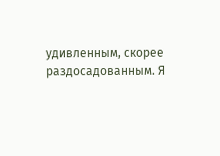удивленным, скорее раздосадованным. Я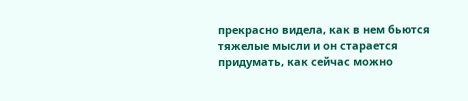прекрасно видела, как в нем бьются тяжелые мысли и он старается придумать, как сейчас можно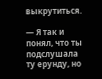выкрутиться.

— Я так и понял, что ты подслушала ту ерунду, но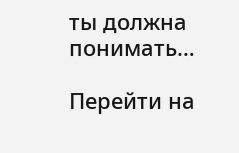ты должна понимать…

Перейти на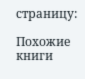страницу:

Похожие книги